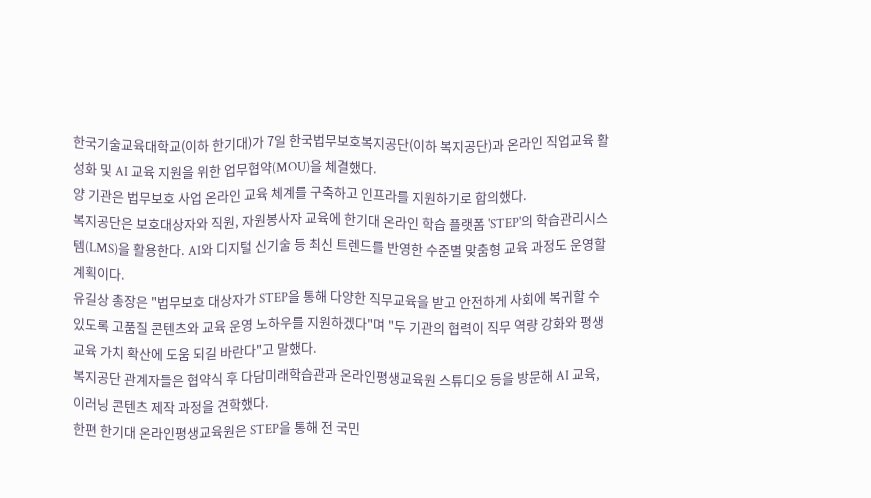한국기술교육대학교(이하 한기대)가 7일 한국법무보호복지공단(이하 복지공단)과 온라인 직업교육 활성화 및 AI 교육 지원을 위한 업무협약(MOU)을 체결했다.
양 기관은 법무보호 사업 온라인 교육 체계를 구축하고 인프라를 지원하기로 합의했다.
복지공단은 보호대상자와 직원, 자원봉사자 교육에 한기대 온라인 학습 플랫폼 'STEP'의 학습관리시스템(LMS)을 활용한다. AI와 디지털 신기술 등 최신 트렌드를 반영한 수준별 맞춤형 교육 과정도 운영할 계획이다.
유길상 총장은 "법무보호 대상자가 STEP을 통해 다양한 직무교육을 받고 안전하게 사회에 복귀할 수 있도록 고품질 콘텐츠와 교육 운영 노하우를 지원하겠다"며 "두 기관의 협력이 직무 역량 강화와 평생교육 가치 확산에 도움 되길 바란다"고 말했다.
복지공단 관계자들은 협약식 후 다담미래학습관과 온라인평생교육원 스튜디오 등을 방문해 AI 교육, 이러닝 콘텐츠 제작 과정을 견학했다.
한편 한기대 온라인평생교육원은 STEP을 통해 전 국민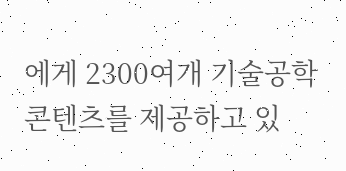에게 2300여개 기술공학 콘텐츠를 제공하고 있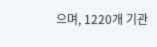으며, 1220개 기관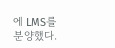에 LMS를 분양했다.